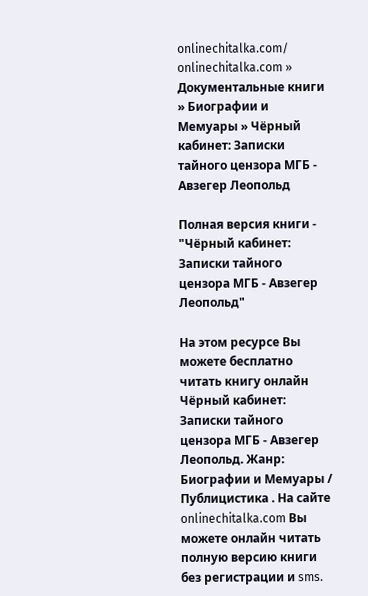onlinechitalka.com/
onlinechitalka.com » Документальные книги » Биографии и Мемуары » Чёрный кабинет: Записки тайного цензора МГБ - Авзегер Леопольд

Полная версия книги - "Чёрный кабинет: Записки тайного цензора МГБ - Авзегер Леопольд"

На этом ресурсе Вы можете бесплатно читать книгу онлайн Чёрный кабинет: Записки тайного цензора МГБ - Авзегер Леопольд. Жанр: Биографии и Мемуары / Публицистика . На сайте onlinechitalka.com Вы можете онлайн читать полную версию книги без регистрации и sms.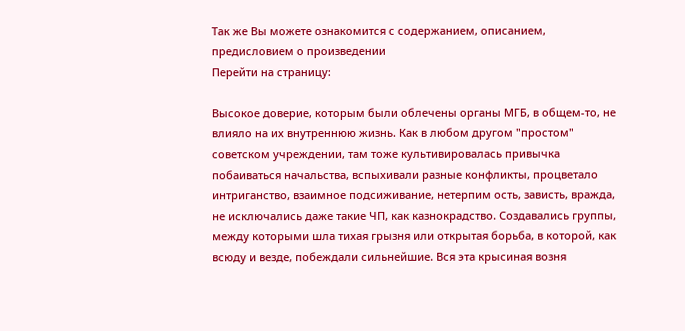Так же Вы можете ознакомится с содержанием, описанием, предисловием о произведении
Перейти на страницу:

Высокое доверие, которым были облечены органы МГБ, в общем-то, не влияло на их внутреннюю жизнь. Как в любом другом "простом" советском учреждении, там тоже культивировалась привычка побаиваться начальства, вспыхивали разные конфликты, процветало интриганство, взаимное подсиживание, нетерпим ость, зависть, вражда, не исключались даже такие ЧП, как казнокрадство. Создавались группы, между которыми шла тихая грызня или открытая борьба, в которой, как всюду и везде, побеждали сильнейшие. Вся эта крысиная возня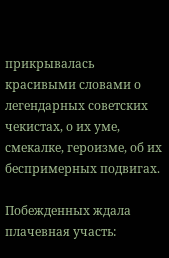прикрывалась красивыми словами о легендарных советских чекистах, о их уме, смекалке, героизме, об их беспримерных подвигах.

Побежденных ждала плачевная участь: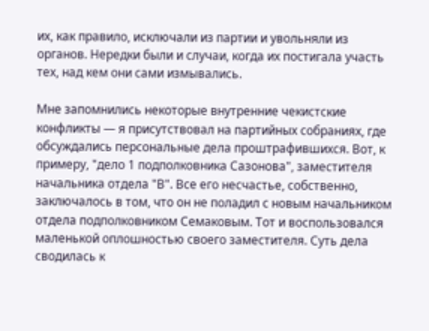их, как правило, исключали из партии и увольняли из органов. Нередки были и случаи, когда их постигала участь тех, над кем они сами измывались.

Мне запомнились некоторые внутренние чекистские конфликты — я присутствовал на партийных собраниях, где обсуждались персональные дела проштрафившихся. Вот, к примеру, "дело 1 подполковника Сазонова", заместителя начальника отдела "В". Все его несчастье, собственно, заключалось в том, что он не поладил с новым начальником отдела подполковником Семаковым. Тот и воспользовался маленькой оплошностью своего заместителя. Суть дела сводилась к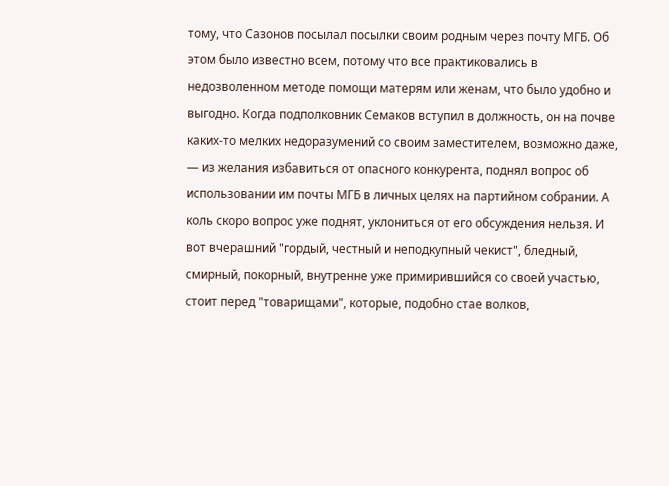тому, что Сазонов посылал посылки своим родным через почту МГБ. Об этом было известно всем, потому что все практиковались в недозволенном методе помощи матерям или женам, что было удобно и выгодно. Когда подполковник Семаков вступил в должность, он на почве каких-то мелких недоразумений со своим заместителем, возможно даже, — из желания избавиться от опасного конкурента, поднял вопрос об использовании им почты МГБ в личных целях на партийном собрании. А коль скоро вопрос уже поднят, уклониться от его обсуждения нельзя. И вот вчерашний "гордый, честный и неподкупный чекист", бледный, смирный, покорный, внутренне уже примирившийся со своей участью, стоит перед "товарищами", которые, подобно стае волков,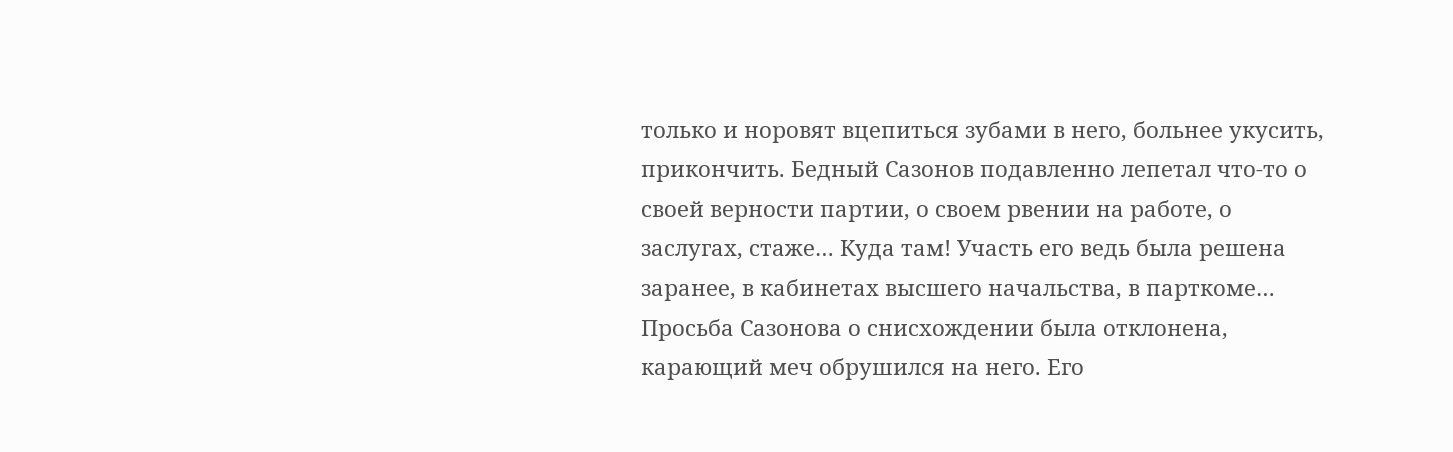только и норовят вцепиться зубами в него, больнее укусить, прикончить. Бедный Сазонов подавленно лепетал что-то о своей верности партии, о своем рвении на работе, о заслугах, стаже… Куда там! Участь его ведь была решена заранее, в кабинетах высшего начальства, в парткоме… Просьба Сазонова о снисхождении была отклонена, карающий меч обрушился на него. Его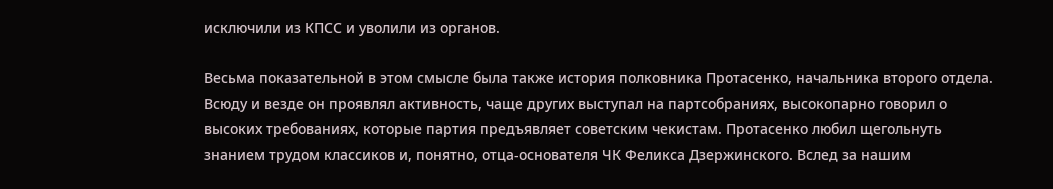исключили из КПСС и уволили из органов.

Весьма показательной в этом смысле была также история полковника Протасенко, начальника второго отдела. Всюду и везде он проявлял активность, чаще других выступал на партсобраниях, высокопарно говорил о высоких требованиях, которые партия предъявляет советским чекистам. Протасенко любил щегольнуть знанием трудом классиков и, понятно, отца-основателя ЧК Феликса Дзержинского. Вслед за нашим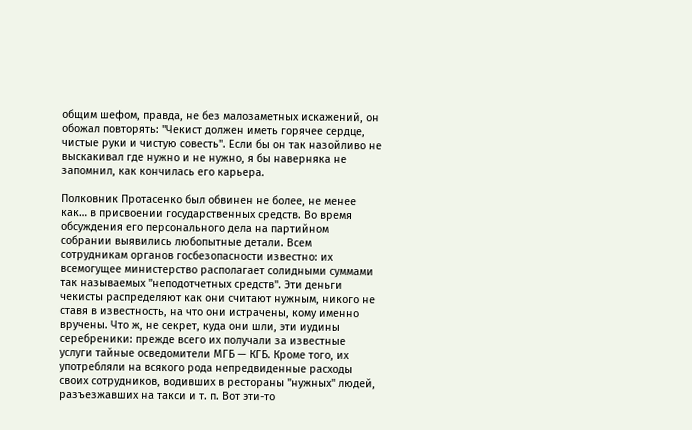общим шефом, правда, не без малозаметных искажений, он обожал повторять: "Чекист должен иметь горячее сердце, чистые руки и чистую совесть". Если бы он так назойливо не выскакивал где нужно и не нужно, я бы наверняка не запомнил, как кончилась его карьера.

Полковник Протасенко был обвинен не более, не менее как… в присвоении государственных средств. Во время обсуждения его персонального дела на партийном собрании выявились любопытные детали. Всем сотрудникам органов госбезопасности известно: их всемогущее министерство располагает солидными суммами так называемых "неподотчетных средств". Эти деньги чекисты распределяют как они считают нужным, никого не ставя в известность, на что они истрачены, кому именно вручены. Что ж, не секрет, куда они шли, эти иудины серебреники: прежде всего их получали за известные услуги тайные осведомители МГБ — КГБ. Кроме того, их употребляли на всякого рода непредвиденные расходы своих сотрудников, водивших в рестораны "нужных" людей, разъезжавших на такси и т. п. Вот эти-то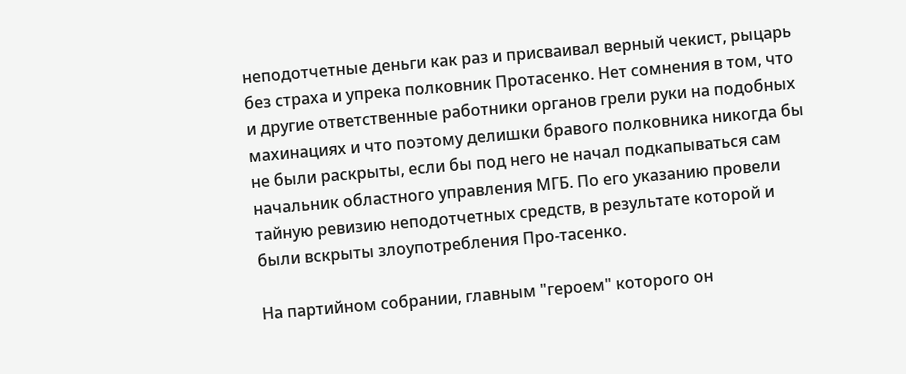неподотчетные деньги как раз и присваивал верный чекист, рыцарь без страха и упрека полковник Протасенко. Нет сомнения в том, что и другие ответственные работники органов грели руки на подобных махинациях и что поэтому делишки бравого полковника никогда бы не были раскрыты, если бы под него не начал подкапываться сам начальник областного управления МГБ. По его указанию провели тайную ревизию неподотчетных средств, в результате которой и были вскрыты злоупотребления Про-тасенко.

На партийном собрании, главным "героем" которого он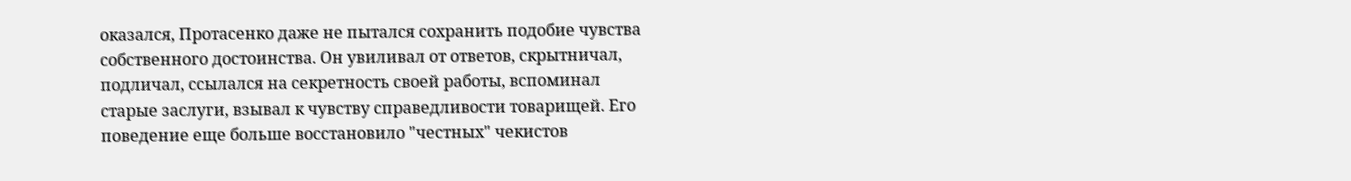оказался, Протасенко даже не пытался сохранить подобие чувства собственного достоинства. Он увиливал от ответов, скрытничал, подличал, ссылался на секретность своей работы, вспоминал старые заслуги, взывал к чувству справедливости товарищей. Его поведение еще больше восстановило "честных" чекистов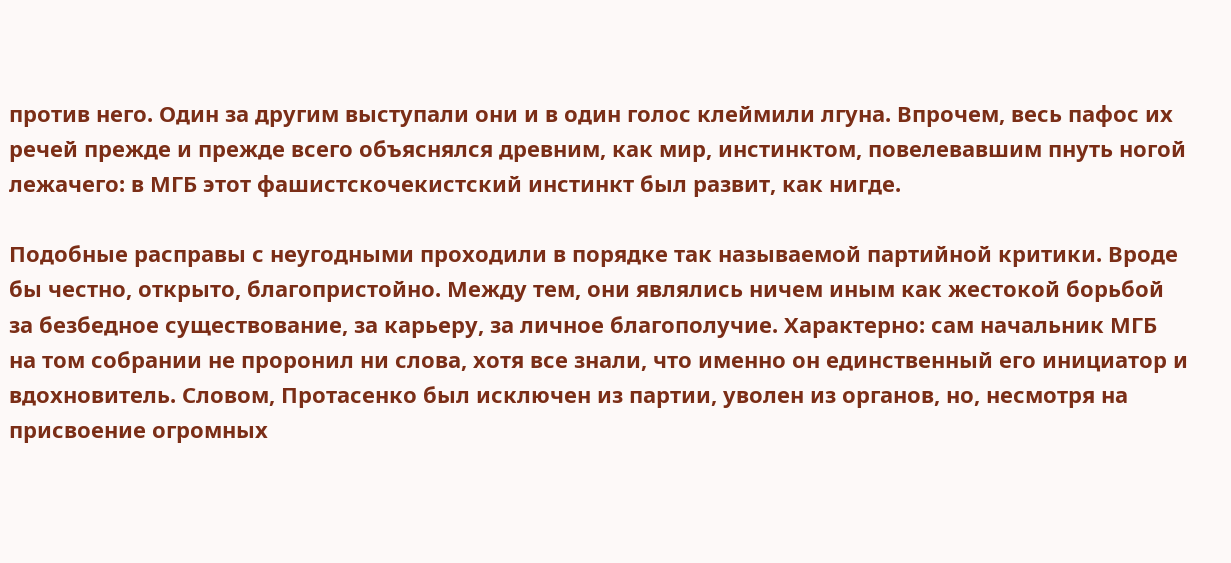против него. Один за другим выступали они и в один голос клеймили лгуна. Впрочем, весь пафос их речей прежде и прежде всего объяснялся древним, как мир, инстинктом, повелевавшим пнуть ногой лежачего: в МГБ этот фашистскочекистский инстинкт был развит, как нигде.

Подобные расправы с неугодными проходили в порядке так называемой партийной критики. Вроде бы честно, открыто, благопристойно. Между тем, они являлись ничем иным как жестокой борьбой за безбедное существование, за карьеру, за личное благополучие. Характерно: сам начальник МГБ на том собрании не проронил ни слова, хотя все знали, что именно он единственный его инициатор и вдохновитель. Словом, Протасенко был исключен из партии, уволен из органов, но, несмотря на присвоение огромных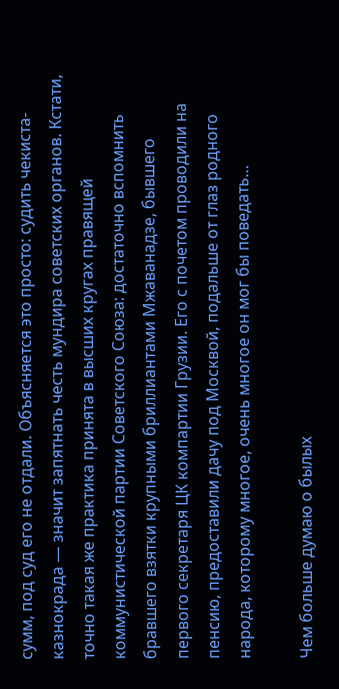сумм, под суд его не отдали. Объясняется это просто: судить чекиста-казнокрада — значит запятнать честь мундира советских органов. Кстати, точно такая же практика принята в высших кругах правящей коммунистической партии Советского Союза: достаточно вспомнить бравшего взятки крупными бриллиантами Мжаванадзе, бывшего первого секретаря ЦК компартии Грузии. Его с почетом проводили на пенсию, предоставили дачу под Москвой, подальше от глаз родного народа, которому многое, очень многое он мог бы поведать…

Чем больше думаю о былых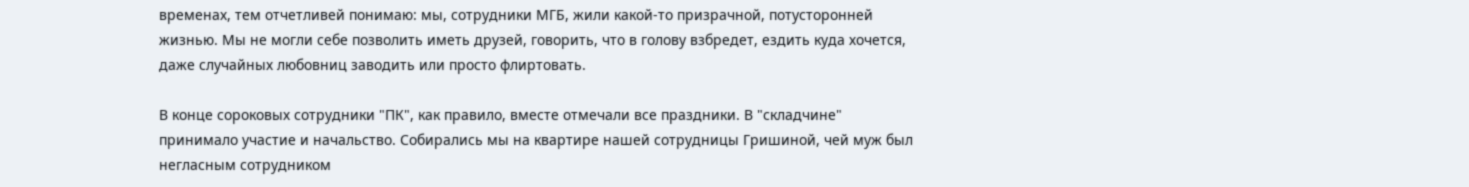временах, тем отчетливей понимаю: мы, сотрудники МГБ, жили какой-то призрачной, потусторонней жизнью. Мы не могли себе позволить иметь друзей, говорить, что в голову взбредет, ездить куда хочется, даже случайных любовниц заводить или просто флиртовать.

В конце сороковых сотрудники "ПК", как правило, вместе отмечали все праздники. В "складчине" принимало участие и начальство. Собирались мы на квартире нашей сотрудницы Гришиной, чей муж был негласным сотрудником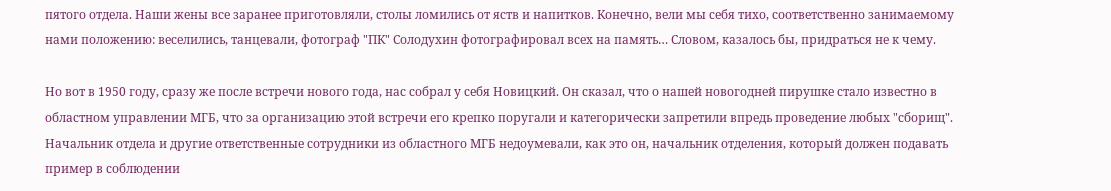пятого отдела. Наши жены все заранее приготовляли, столы ломились от яств и напитков. Конечно, вели мы себя тихо, соответственно занимаемому нами положению: веселились, танцевали, фотограф "ПК" Солодухин фотографировал всех на память… Словом, казалось бы, придраться не к чему.

Но вот в 1950 году, сразу же после встречи нового года, нас собрал у себя Новицкий. Он сказал, что о нашей новогодней пирушке стало известно в областном управлении МГБ, что за организацию этой встречи его крепко поругали и категорически запретили впредь проведение любых "сборищ". Начальник отдела и другие ответственные сотрудники из областного МГБ недоумевали, как это он, начальник отделения, который должен подавать пример в соблюдении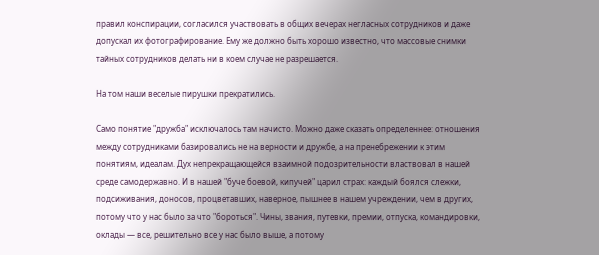правил конспирации, согласился участвовать в общих вечерах негласных сотрудников и даже допускал их фотографирование. Ему же должно быть хорошо известно, что массовые снимки тайных сотрудников делать ни в коем случае не разрешается.

На том наши веселые пирушки прекратились.

Само понятие "дружба" исключалось там начисто. Можно даже сказать определеннее: отношения между сотрудниками базировались не на верности и дружбе, а на пренебрежении к этим понятиям, идеалам. Дух непрекращающейся взаимной подозрительности властвовал в нашей среде самодержавно. И в нашей "буче боевой, кипучей" царил страх: каждый боялся слежки, подсиживания, доносов, процветавших, наверное, пышнее в нашем учреждении, чем в других, потому что у нас было за что "бороться". Чины, звания, путевки, премии, отпуска, командировки, оклады — все, решительно все у нас было выше, а потому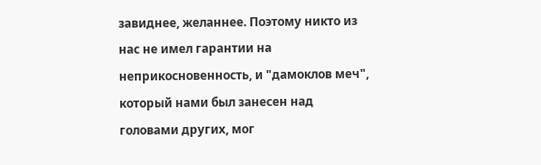завиднее, желаннее. Поэтому никто из нас не имел гарантии на неприкосновенность, и "дамоклов меч", который нами был занесен над головами других, мог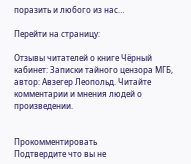поразить и любого из нас…

Перейти на страницу:

Отзывы читателей о книге Чёрный кабинет: Записки тайного цензора МГБ, автор: Авзегер Леопольд. Читайте комментарии и мнения людей о произведении.


Прокомментировать
Подтвердите что вы не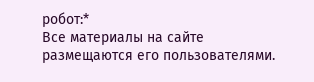робот:*
Все материалы на сайте размещаются его пользователями.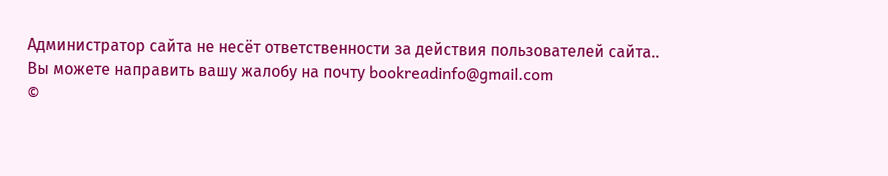Администратор сайта не несёт ответственности за действия пользователей сайта..
Вы можете направить вашу жалобу на почту bookreadinfo@gmail.com
©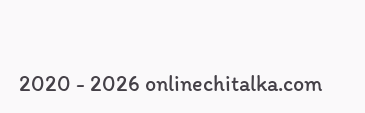2020 - 2026 onlinechitalka.com